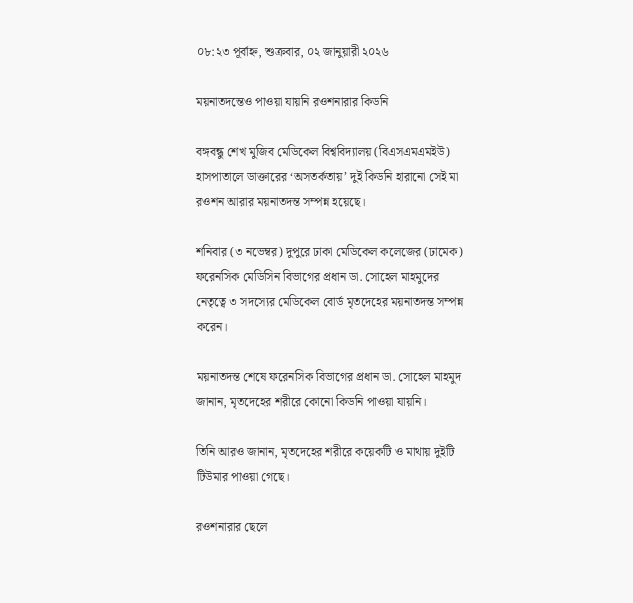০৮:২৩ পূর্বাহ্ন, শুক্রবার, ০২ জানুয়ারী ২০২৬

ময়নাতদন্তেও পাওয়া যায়নি রওশনারার কিডনি

বঙ্গবন্ধু শেখ মুজিব মেডিকেল বিশ্ববিদ্যালয় (বিএসএমএমইউ) হাসপাতালে ডাক্তারের ‘অসতর্কতায়’ দুই কিডনি হারানো সেই মা রওশন আরার ময়নাতদন্ত সম্পন্ন হয়েছে।

শনিবার (৩ নভেম্বর) দুপুরে ঢাকা মেডিকেল কলেজের (ঢামেক) ফরেনসিক মেডিসিন বিভাগের প্রধান ডা. সোহেল মাহমুদের নেতৃত্বে ৩ সদস্যের মেডিকেল বোর্ড মৃতদেহের ময়নাতদন্ত সম্পন্ন করেন।

ময়নাতদন্ত শেষে ফরেনসিক বিভাগের প্রধান ডা. সোহেল মাহমুদ জানান, মৃতদেহের শরীরে কোনো কিডনি পাওয়া যায়নি।

তিনি আরও জানান, মৃতদেহের শরীরে কয়েকটি ও মাথায় দুইটি টিউমার পাওয়া গেছে।

রওশনারার ছেলে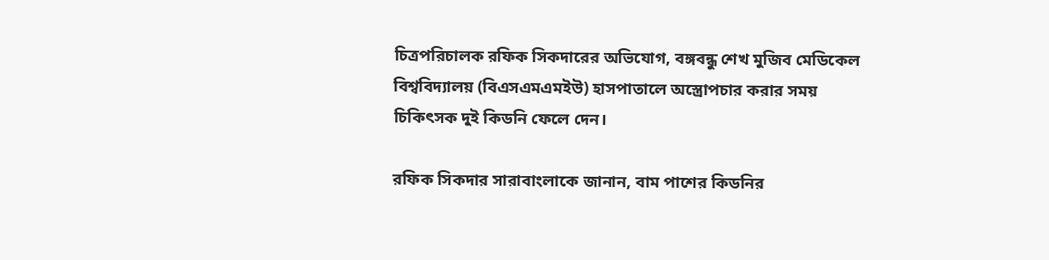চিত্রপরিচালক রফিক সিকদারের অভিযোগ, বঙ্গবন্ধু শেখ মুজিব মেডিকেল বিশ্ববিদ্যালয় (বিএসএমএমইউ) হাসপাতালে অস্ত্রোপচার করার সময় চিকিৎসক দুই কিডনি ফেলে দেন।

রফিক সিকদার সারাবাংলাকে জানান, বাম পাশের কিডনির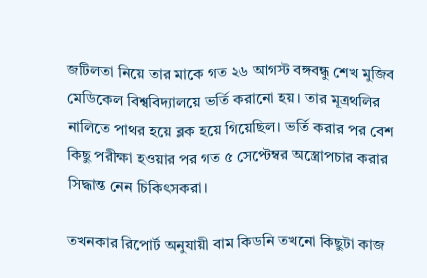জটিলতা নিয়ে তার মাকে গত ২৬ আগস্ট বঙ্গবন্ধু শেখ মুজিব মেডিকেল বিশ্ববিদ্যালয়ে ভর্তি করানো হয়। তার মূত্রথলির নালিতে পাথর হয়ে ব্লক হয়ে গিয়েছিল। ভর্তি করার পর বেশ কিছু পরীক্ষা হওয়ার পর গত ৫ সেপ্টেম্বর অস্ত্রোপচার করার সিদ্ধান্ত নেন চিকিৎসকরা।

তখনকার রিপোর্ট অনুযায়ী বাম কিডনি তখনো কিছুটা কাজ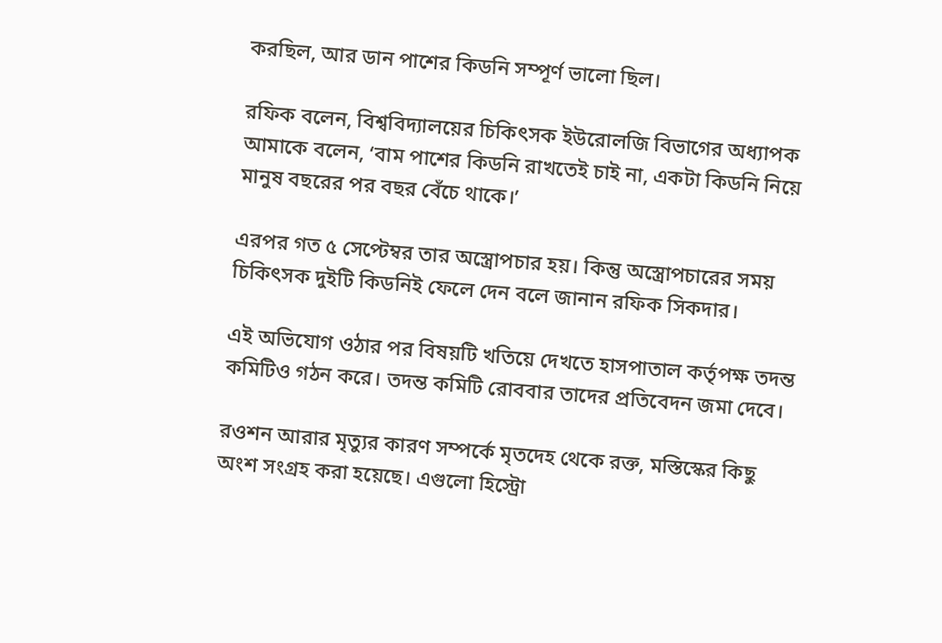করছিল, আর ডান পাশের কিডনি সম্পূর্ণ ভালো ছিল।

রফিক বলেন, বিশ্ববিদ্যালয়ের চিকিৎসক ইউরোলজি বিভাগের অধ্যাপক আমাকে বলেন, ‘বাম পাশের কিডনি রাখতেই চাই না, একটা কিডনি নিয়ে মানুষ বছরের পর বছর বেঁচে থাকে।’

এরপর গত ৫ সেপ্টেম্বর তার অস্ত্রোপচার হয়। কিন্তু অস্ত্রোপচারের সময় চিকিৎসক দুইটি কিডনিই ফেলে দেন বলে জানান রফিক সিকদার।

এই অভিযোগ ওঠার পর বিষয়টি খতিয়ে দেখতে হাসপাতাল কর্তৃপক্ষ তদন্ত কমিটিও গঠন করে। তদন্ত কমিটি রোববার তাদের প্রতিবেদন জমা দেবে।

রওশন আরার মৃত্যুর কারণ সম্পর্কে মৃতদেহ থেকে রক্ত, মস্তিস্কের কিছু অংশ সংগ্রহ করা হয়েছে। এগুলো হিস্ট্রো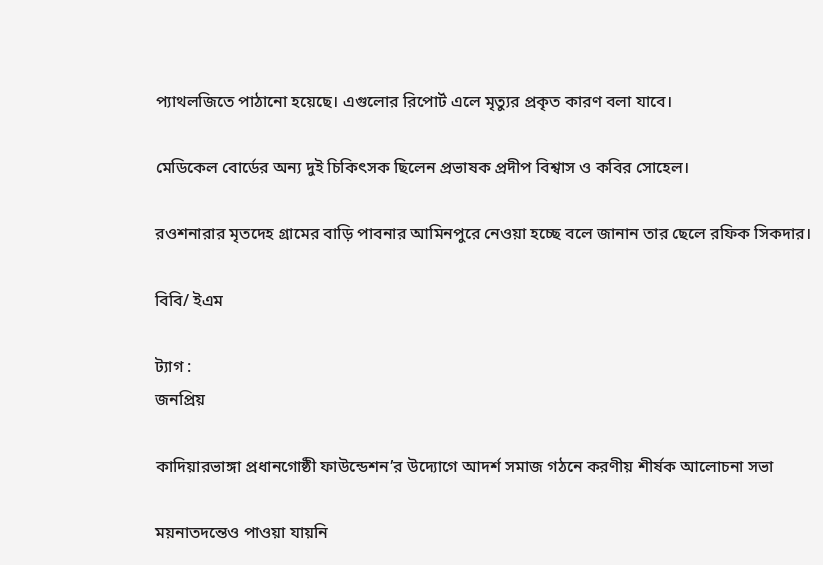প্যাথলজিতে পাঠানো হয়েছে। এগুলোর রিপোর্ট এলে মৃত্যুর প্রকৃত কারণ বলা যাবে।

মেডিকেল বোর্ডের অন্য দুই চিকিৎসক ছিলেন প্রভাষক প্রদীপ বিশ্বাস ও কবির সোহেল।

রওশনারার মৃতদেহ গ্রামের বাড়ি পাবনার আমিনপুরে নেওয়া হচ্ছে বলে জানান তার ছেলে রফিক সিকদার।

বিবি/ ইএম

ট্যাগ :
জনপ্রিয়

কাদিয়ারভাঙ্গা প্রধানগোষ্ঠী ফাউন্ডেশন’র উদ্যোগে আদর্শ সমাজ গঠনে করণীয় শীর্ষক আলোচনা সভা

ময়নাতদন্তেও পাওয়া যায়নি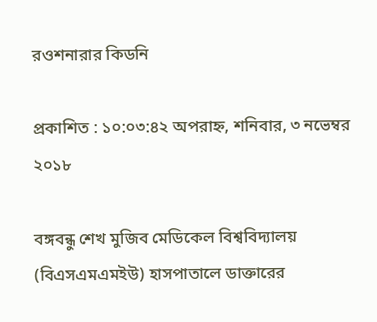রওশনারার কিডনি

প্রকাশিত : ১০:০৩:৪২ অপরাহ্ন, শনিবার, ৩ নভেম্বর ২০১৮

বঙ্গবন্ধু শেখ মুজিব মেডিকেল বিশ্ববিদ্যালয় (বিএসএমএমইউ) হাসপাতালে ডাক্তারের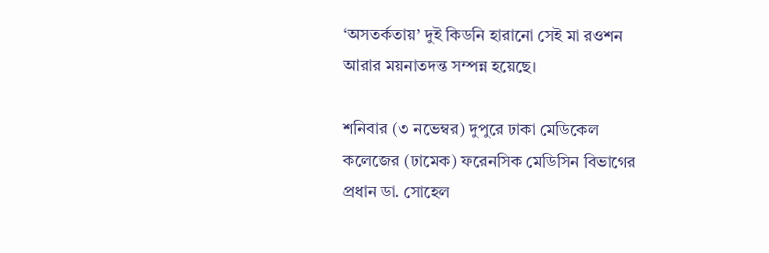‘অসতর্কতায়’ দুই কিডনি হারানো সেই মা রওশন আরার ময়নাতদন্ত সম্পন্ন হয়েছে।

শনিবার (৩ নভেম্বর) দুপুরে ঢাকা মেডিকেল কলেজের (ঢামেক) ফরেনসিক মেডিসিন বিভাগের প্রধান ডা. সোহেল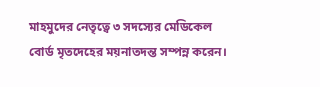মাহমুদের নেতৃত্বে ৩ সদস্যের মেডিকেল বোর্ড মৃতদেহের ময়নাতদন্ত সম্পন্ন করেন।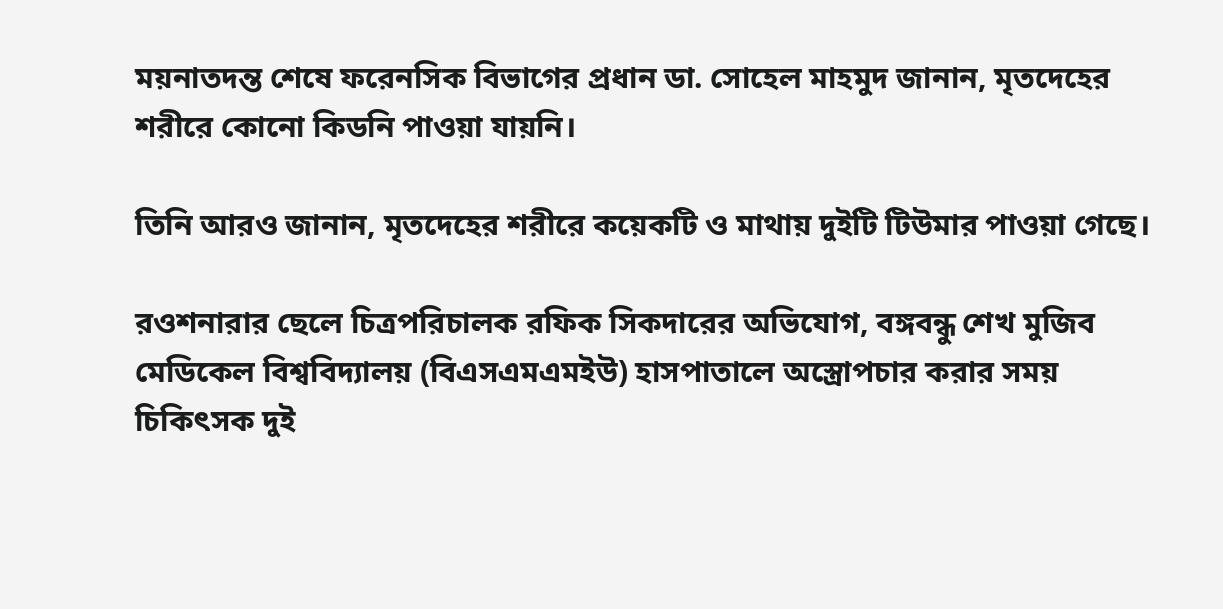ময়নাতদন্ত শেষে ফরেনসিক বিভাগের প্রধান ডা. সোহেল মাহমুদ জানান, মৃতদেহের শরীরে কোনো কিডনি পাওয়া যায়নি।

তিনি আরও জানান, মৃতদেহের শরীরে কয়েকটি ও মাথায় দুইটি টিউমার পাওয়া গেছে।

রওশনারার ছেলে চিত্রপরিচালক রফিক সিকদারের অভিযোগ, বঙ্গবন্ধু শেখ মুজিব মেডিকেল বিশ্ববিদ্যালয় (বিএসএমএমইউ) হাসপাতালে অস্ত্রোপচার করার সময় চিকিৎসক দুই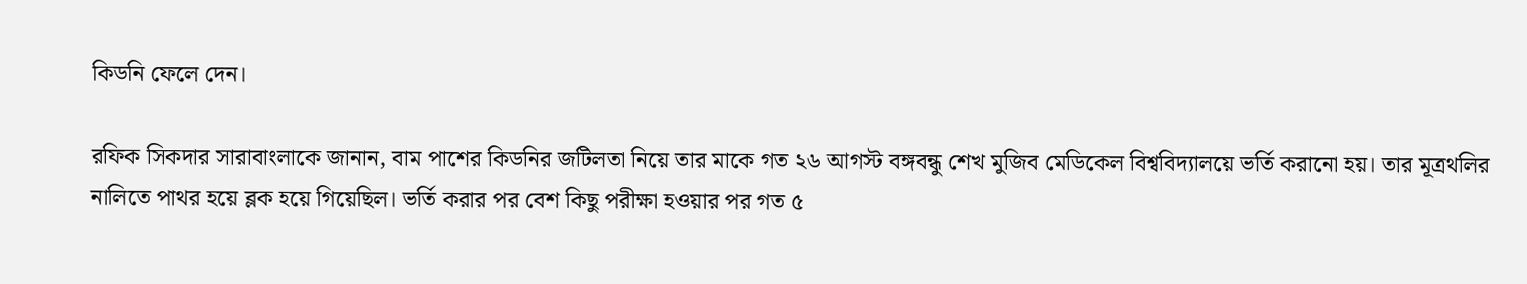কিডনি ফেলে দেন।

রফিক সিকদার সারাবাংলাকে জানান, বাম পাশের কিডনির জটিলতা নিয়ে তার মাকে গত ২৬ আগস্ট বঙ্গবন্ধু শেখ মুজিব মেডিকেল বিশ্ববিদ্যালয়ে ভর্তি করানো হয়। তার মূত্রথলির নালিতে পাথর হয়ে ব্লক হয়ে গিয়েছিল। ভর্তি করার পর বেশ কিছু পরীক্ষা হওয়ার পর গত ৫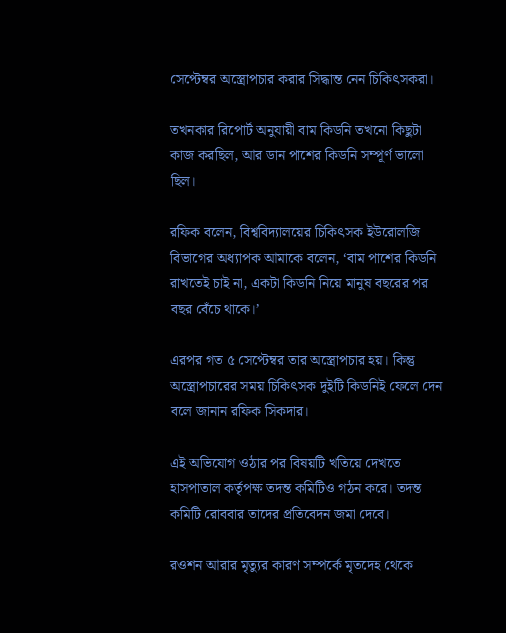সেপ্টেম্বর অস্ত্রোপচার করার সিদ্ধান্ত নেন চিকিৎসকরা।

তখনকার রিপোর্ট অনুযায়ী বাম কিডনি তখনো কিছুটা কাজ করছিল, আর ডান পাশের কিডনি সম্পূর্ণ ভালো ছিল।

রফিক বলেন, বিশ্ববিদ্যালয়ের চিকিৎসক ইউরোলজি বিভাগের অধ্যাপক আমাকে বলেন, ‘বাম পাশের কিডনি রাখতেই চাই না, একটা কিডনি নিয়ে মানুষ বছরের পর বছর বেঁচে থাকে।’

এরপর গত ৫ সেপ্টেম্বর তার অস্ত্রোপচার হয়। কিন্তু অস্ত্রোপচারের সময় চিকিৎসক দুইটি কিডনিই ফেলে দেন বলে জানান রফিক সিকদার।

এই অভিযোগ ওঠার পর বিষয়টি খতিয়ে দেখতে হাসপাতাল কর্তৃপক্ষ তদন্ত কমিটিও গঠন করে। তদন্ত কমিটি রোববার তাদের প্রতিবেদন জমা দেবে।

রওশন আরার মৃত্যুর কারণ সম্পর্কে মৃতদেহ থেকে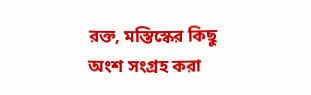রক্ত, মস্তিস্কের কিছু অংশ সংগ্রহ করা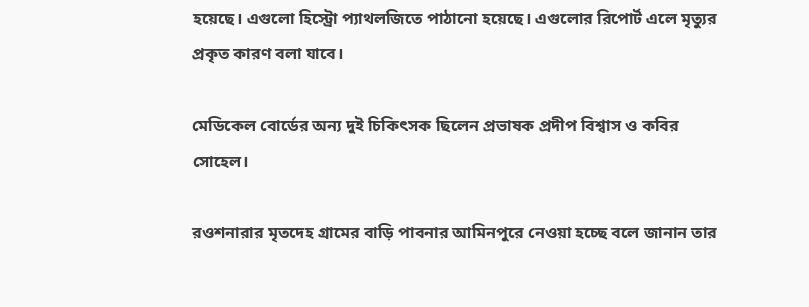হয়েছে। এগুলো হিস্ট্রো প্যাথলজিতে পাঠানো হয়েছে। এগুলোর রিপোর্ট এলে মৃত্যুর প্রকৃত কারণ বলা যাবে।

মেডিকেল বোর্ডের অন্য দুই চিকিৎসক ছিলেন প্রভাষক প্রদীপ বিশ্বাস ও কবির সোহেল।

রওশনারার মৃতদেহ গ্রামের বাড়ি পাবনার আমিনপুরে নেওয়া হচ্ছে বলে জানান তার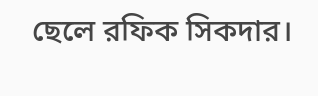ছেলে রফিক সিকদার।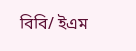বিবি/ ইএম